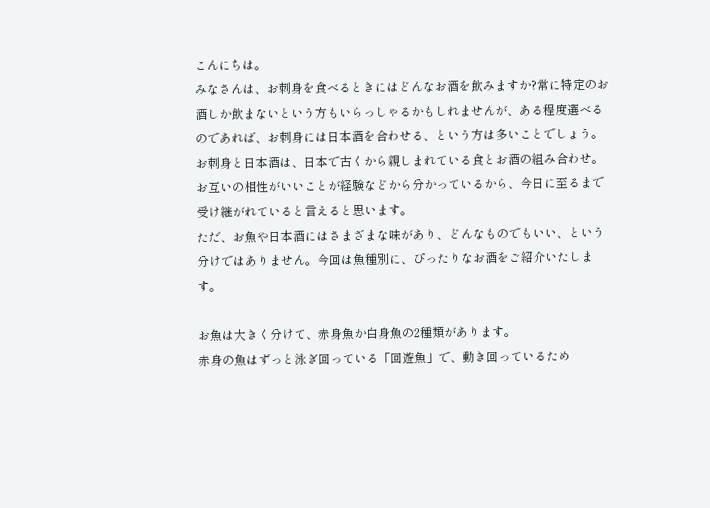こんにちは。
みなさんは、お刺身を食べるときにはどんなお酒を飲みますか?常に特定のお酒しか飲まないという方もいらっしゃるかもしれませんが、ある程度選べるのであれば、お刺身には日本酒を合わせる、という方は多いことでしょう。
お刺身と日本酒は、日本で古くから親しまれている食とお酒の組み合わせ。お互いの相性がいいことが経験などから分かっているから、今日に至るまで受け継がれていると言えると思います。
ただ、お魚や日本酒にはさまざまな味があり、どんなものでもいい、という分けではありません。今回は魚種別に、ぴったりなお酒をご紹介いたします。

お魚は大きく分けて、赤身魚か白身魚の2種類があります。
赤身の魚はずっと泳ぎ回っている「回遊魚」で、動き回っているため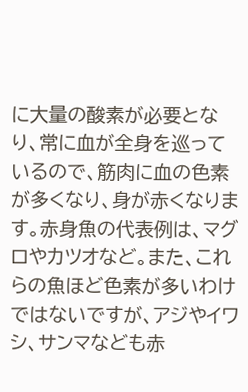に大量の酸素が必要となり、常に血が全身を巡っているので、筋肉に血の色素が多くなり、身が赤くなります。赤身魚の代表例は、マグロやカツオなど。また、これらの魚ほど色素が多いわけではないですが、アジやイワシ、サンマなども赤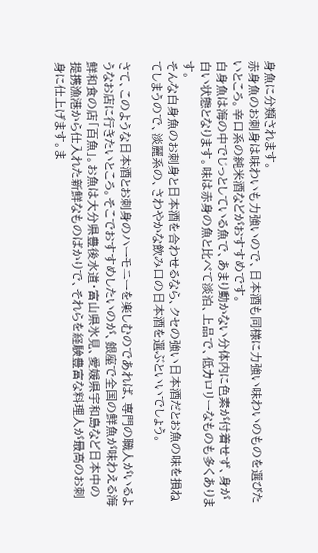身魚に分類されます。
赤身魚のお刺身は味わいも力強いので、日本酒も同様に力強い味わいのものを選びたいところ。辛口系の純米酒などがおすすめです。
白身魚は海の中でじっとしている魚で、あまり動かない分体内に色素が付着せず、身が白い状態となります。味は赤身の魚と比べて淡泊、上品で、低カロリーなものも多くあります。
そんな白身魚のお刺身と日本酒を合わせるなら、クセの強い日本酒だとお魚の味を損ねてしまうので、淡麗系の、さわやかな飲み口の日本酒を選ぶといいでしょう。

さて、このような日本酒とお刺身のハーモニーを楽しむのであれば、専門の職人がいるようなお店に行きたいところ。そこでおすすめしたいのが、銀座で全国の鮮魚が味わえる海鮮和食の店「百魚」。お魚は大分県豊後水道・富山県氷見、愛媛県宇和島など日本中の提携漁港から仕入れた新鮮なものばかりで、それらを経験豊富な料理人が最高のお刺身に仕上げます。ま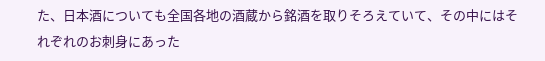た、日本酒についても全国各地の酒蔵から銘酒を取りそろえていて、その中にはそれぞれのお刺身にあった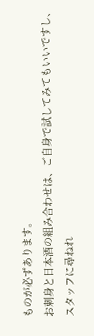ものが必ずあります。
お刺身と日本酒の組み合わせは、ご自身で試してみてもいいですし、スタッフに尋ねれ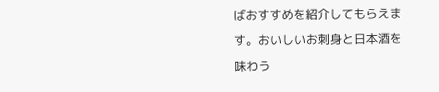ばおすすめを紹介してもらえます。おいしいお刺身と日本酒を味わう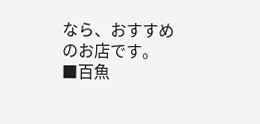なら、おすすめのお店です。
■百魚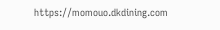https://momouo.dkdining.com